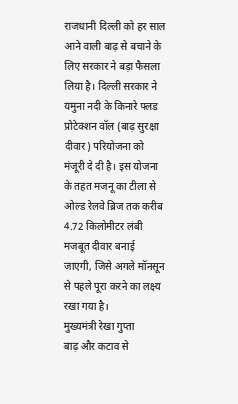राजधानी दिल्ली को हर साल आने वाली बाढ़ से बचाने के लिए सरकार ने बड़ा फैसला लिया है। दिल्ली सरकार ने यमुना नदी के किनारे फ्लड प्रोटेक्शन वॉल (बाढ़ सुरक्षा दीवार) परियोजना को मंजूरी दे दी है। इस योजना के तहत मजनू का टीला से ओल्ड रेलवे ब्रिज तक करीब 4.72 किलोमीटर लंबी मजबूत दीवार बनाई जाएगी, जिसे अगले मॉनसून से पहले पूरा करने का लक्ष्य रखा गया है।
मुख्यमंत्री रेखा गुप्ता
बाढ़ और कटाव से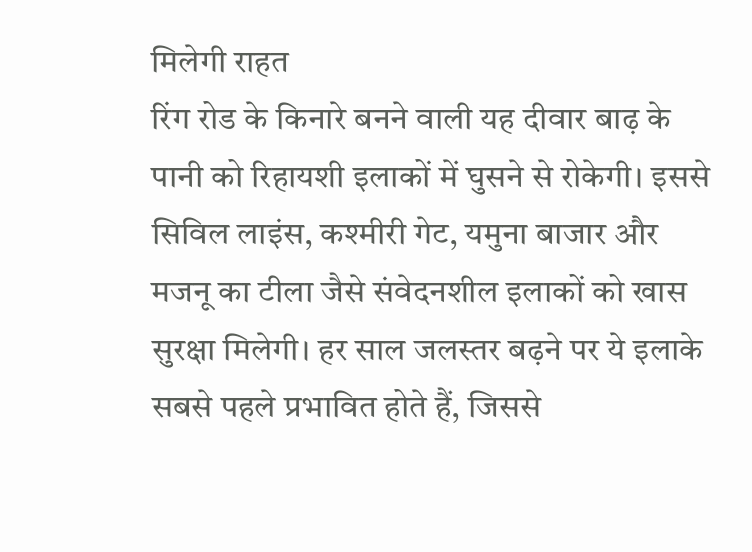मिलेगी राहत
रिंग रोड के किनारे बनने वाली यह दीवार बाढ़ के पानी को रिहायशी इलाकों में घुसने से रोकेगी। इससे सिविल लाइंस, कश्मीरी गेट, यमुना बाजार और मजनू का टीला जैसे संवेदनशील इलाकों को खास सुरक्षा मिलेगी। हर साल जलस्तर बढ़ने पर ये इलाके सबसे पहले प्रभावित होते हैं, जिससे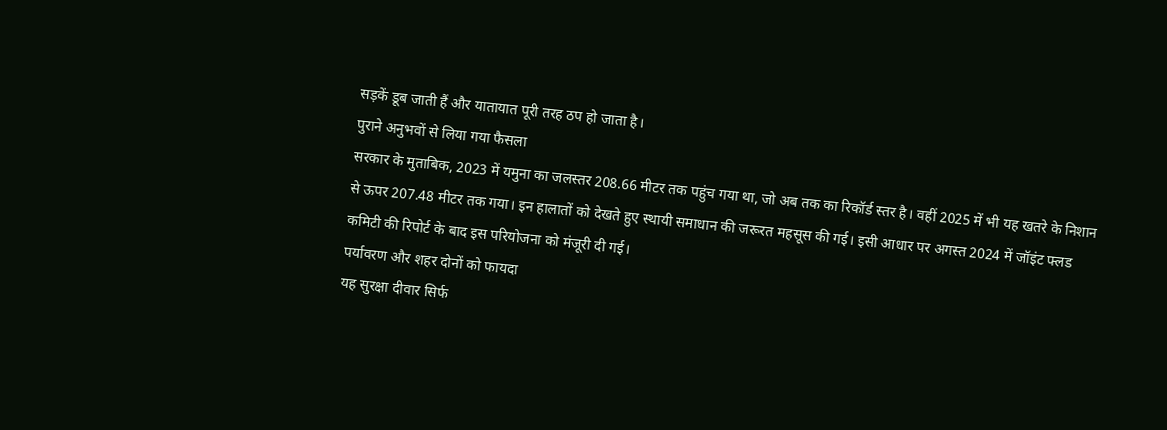सड़कें डूब जाती हैं और यातायात पूरी तरह ठप हो जाता है।
पुराने अनुभवों से लिया गया फैसला
सरकार के मुताबिक, 2023 में यमुना का जलस्तर 208.66 मीटर तक पहुंच गया था, जो अब तक का रिकॉर्ड स्तर है। वहीं 2025 में भी यह खतरे के निशान से ऊपर 207.48 मीटर तक गया। इन हालातों को देखते हुए स्थायी समाधान की जरूरत महसूस की गई। इसी आधार पर अगस्त 2024 में जॉइंट फ्लड कमिटी की रिपोर्ट के बाद इस परियोजना को मंजूरी दी गई।
पर्यावरण और शहर दोनों को फायदा
यह सुरक्षा दीवार सिर्फ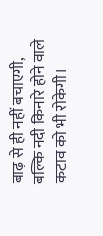बाढ़ से ही नहीं बचाएगी, बल्कि नदी किनारे होने वाले कटाव को भी रोकेगी।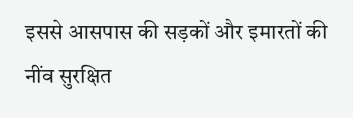इससे आसपास की सड़कों और इमारतों की नींव सुरक्षित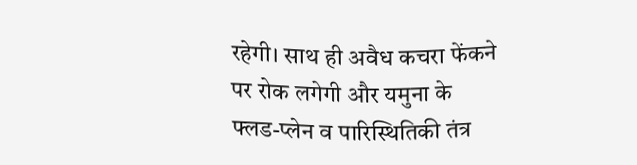रहेगी। साथ ही अवैध कचरा फेंकने पर रोक लगेगी और यमुना के फ्लड-प्लेन व पारिस्थितिकी तंत्र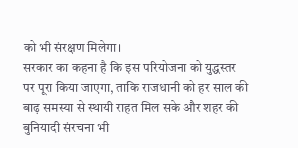को भी संरक्षण मिलेगा।
सरकार का कहना है कि इस परियोजना को युद्धस्तर पर पूरा किया जाएगा, ताकि राजधानी को हर साल की बाढ़ समस्या से स्थायी राहत मिल सके और शहर की बुनियादी संरचना भी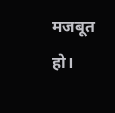मजबूत हो।